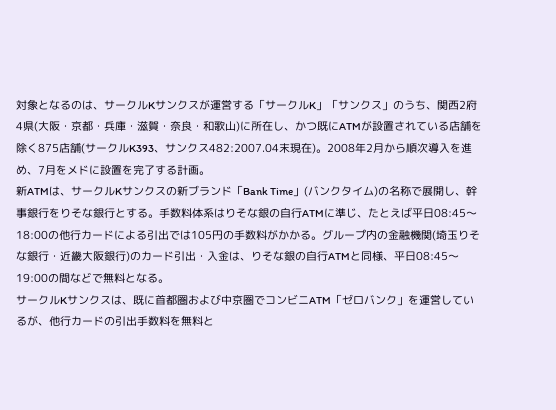対象となるのは、サークルKサンクスが運営する「サークルK」「サンクス」のうち、関西2府4県(大阪・京都・兵庫・滋賀・奈良・和歌山)に所在し、かつ既にATMが設置されている店舗を除く875店舗(サークルK393、サンクス482:2007.04末現在)。2008年2月から順次導入を進め、7月をメドに設置を完了する計画。
新ATMは、サークルKサンクスの新ブランド「Bank Time」(バンクタイム)の名称で展開し、幹事銀行をりそな銀行とする。手数料体系はりそな銀の自行ATMに準じ、たとえば平日08:45〜18:00の他行カードによる引出では105円の手数料がかかる。グループ内の金融機関(埼玉りそな銀行・近畿大阪銀行)のカード引出・入金は、りそな銀の自行ATMと同様、平日08:45〜19:00の間などで無料となる。
サークルKサンクスは、既に首都圏および中京圏でコンビニATM「ゼロバンク」を運営しているが、他行カードの引出手数料を無料と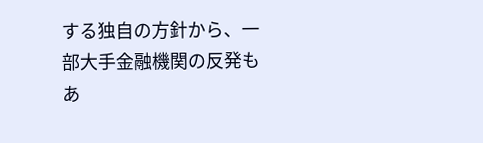する独自の方針から、一部大手金融機関の反発もあ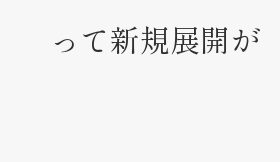って新規展開が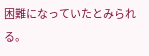困難になっていたとみられる。